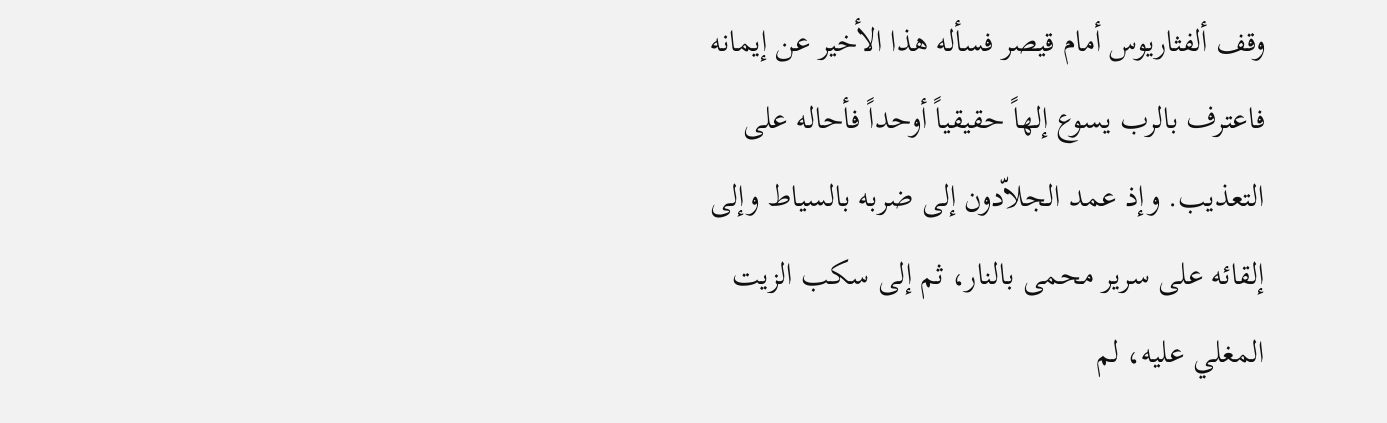وقف ألفثاريوس أمام قيصر فسأله هذا الأخير عن إيمانه فاعترف بالرب يسوع إلهاً حقيقياً أوحداً فأحاله على التعذيب. وإذ عمد الجلاّدون إلى ضربه بالسياط وإلى إلقائه على سرير محمى بالنار، ثم إلى سكب الزيت المغلي عليه، لم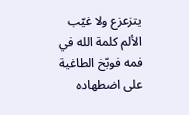يتزعزع ولا غيّب الألم كلمة الله في فمه فوبّخ الطاغية على اضطهاده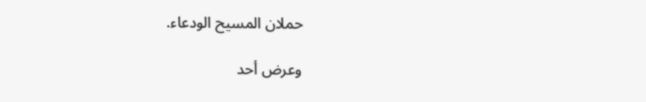حملان المسيح الودعاء.

وعرض أحد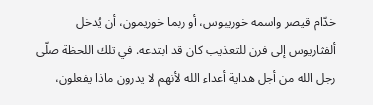خدّام قيصر واسمه خوريبوس، أو ربما خوريمون، أن يُدخل ألفثاريوس إلى فرن للتعذيب كان قد ابتدعه. في تلك اللحظة صلّى رجل الله من أجل هداية أعداء الله لأنهم لا يدرون ماذا يفعلون،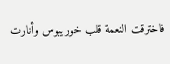فاخترقت النعمة قلب خوريبوس وأنارت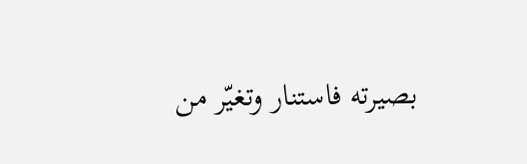بصيرته فاستنار وتغيّر من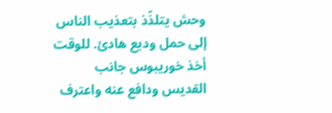وحش يتلذّذ بتعذيب الناس إلى حمل وديع هادئ. للوقت أخذ خوريبوس جانب القديس ودافع عنه واعترف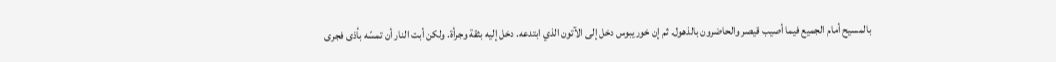بالمسيح أمام الجميع فيما أصيب قيصر والحاضرون بالذهول. ثم إن خوريبوس دخل إلى الآتون الذي ابتدعه. دخل إليه بثقة وجرأة. ولكن أبت النار أن تمسّه بأذى فجرى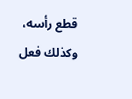قطع رأسه، وكذلك فعل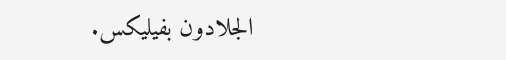الجلادون بفيليكس.